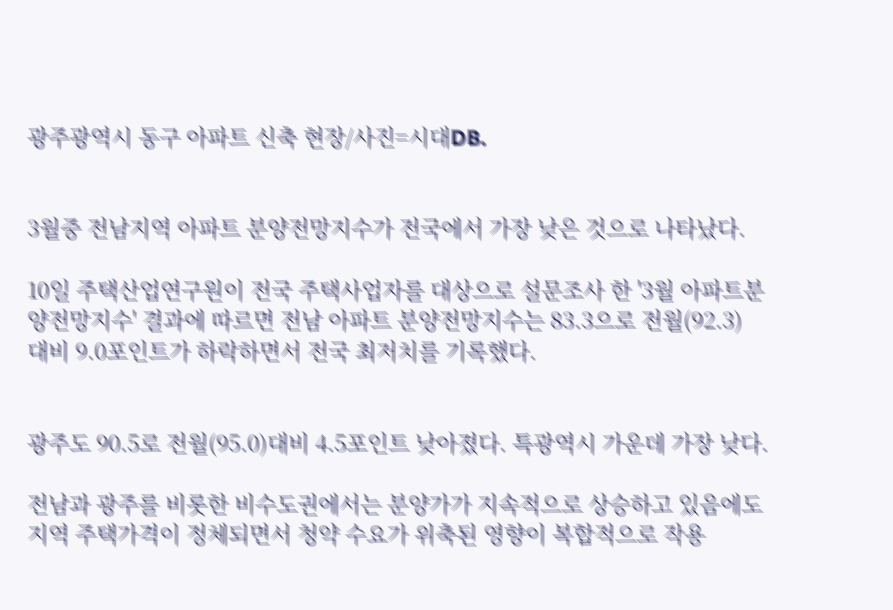광주광역시 동구 아파트 신축 현장/사진=시대DB.


3월중 전남지역 아파트 분양전망지수가 전국에서 가장 낮은 것으로 나타났다.

10일 주택산업연구원이 전국 주택사업자를 대상으로 설문조사 한 '3월 아파트분양전망지수' 결과에 따르면 전남 아파트 분양전망지수는 83.3으로 전월(92.3) 대비 9.0포인트가 하락하면서 전국 최저치를 기록했다.


광주도 90.5로 전월(95.0)대비 4.5포인트 낮아졌다. 특광역시 가운데 가장 낮다.

전남과 광주를 비롯한 비수도권에서는 분양가가 지속적으로 상승하고 있음에도 지역 주택가격이 정체되면서 청약 수요가 위축된 영향이 복합적으로 작용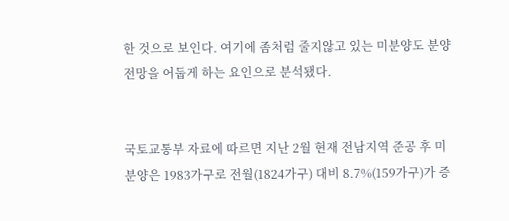한 것으로 보인다. 여기에 좀처럼 줄지않고 있는 미분양도 분양전망을 어둡게 하는 요인으로 분석됐다.


국토교통부 자료에 따르면 지난 2월 현재 전남지역 준공 후 미분양은 1983가구로 전월(1824가구) 대비 8.7%(159가구)가 증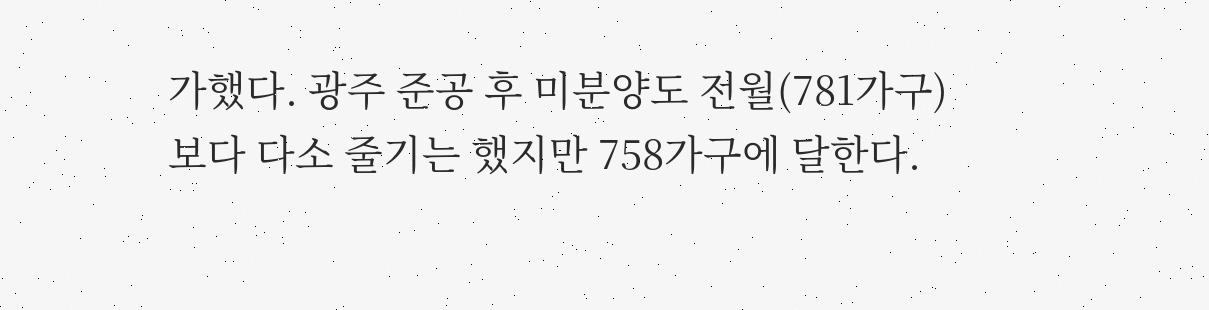가했다. 광주 준공 후 미분양도 전월(781가구)보다 다소 줄기는 했지만 758가구에 달한다.